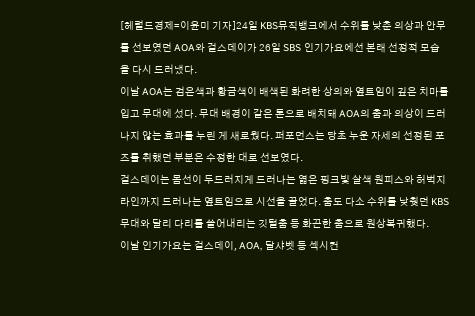[헤럴드경제=이윤미 기자]24일 KBS뮤직뱅크에서 수위를 낮춘 의상과 안무를 선보였던 AOA와 걸스데이가 26일 SBS 인기가요에선 본래 선정적 모습을 다시 드러냈다.
이날 AOA는 검은색과 황금색이 배색된 화려한 상의와 옆트임이 깊은 치마를 입고 무대에 섰다. 무대 배경이 같은 톤으로 배치돼 AOA의 춤과 의상이 드러나지 않는 효과를 누린 게 새로웠다. 퍼포먼스는 당초 누운 자세의 선정된 포즈를 취했던 부분은 수정한 대로 선보였다.
걸스데이는 몸선이 두드러지게 드러나는 엷은 핑크빛 살색 원피스와 허벅지 라인까지 드러나는 옆트임으로 시선을 끌었다. 춤도 다소 수위를 낮췃던 KBS 무대와 달리 다리를 쓸어내리는 깃털춤 등 화끈한 춤으로 원상복귀했다.
이날 인기가요는 걸스데이, AOA, 달샤벳 등 섹시컨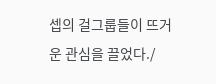셉의 걸그룹들이 뜨거운 관심을 끌었다./